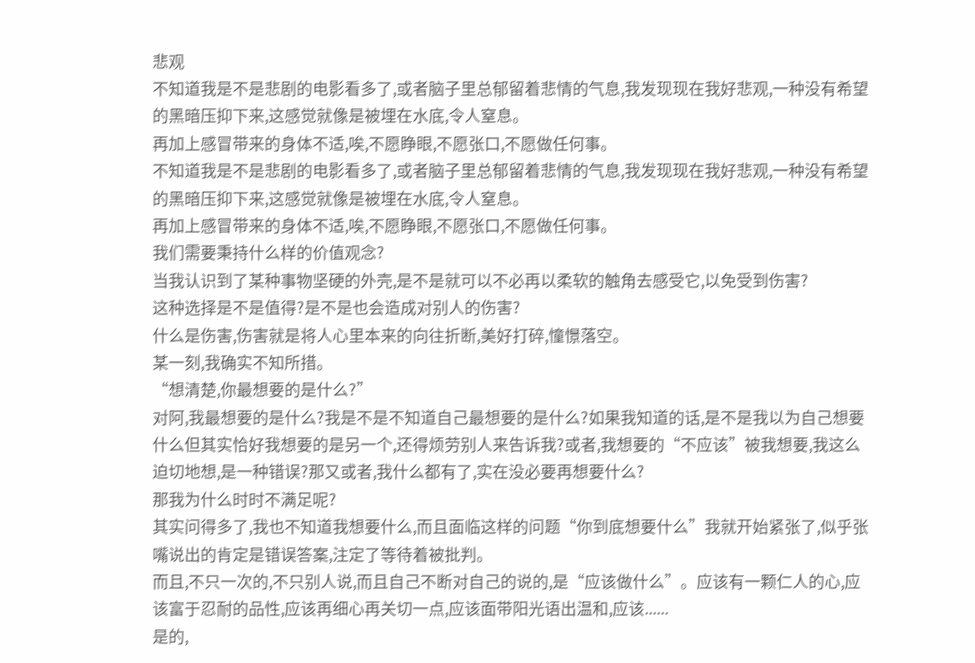悲观
不知道我是不是悲剧的电影看多了,或者脑子里总郁留着悲情的气息,我发现现在我好悲观,一种没有希望的黑暗压抑下来,这感觉就像是被埋在水底,令人窒息。
再加上感冒带来的身体不适,唉,不愿睁眼,不愿张口,不愿做任何事。
不知道我是不是悲剧的电影看多了,或者脑子里总郁留着悲情的气息,我发现现在我好悲观,一种没有希望的黑暗压抑下来,这感觉就像是被埋在水底,令人窒息。
再加上感冒带来的身体不适,唉,不愿睁眼,不愿张口,不愿做任何事。
我们需要秉持什么样的价值观念?
当我认识到了某种事物坚硬的外壳,是不是就可以不必再以柔软的触角去感受它,以免受到伤害?
这种选择是不是值得?是不是也会造成对别人的伤害?
什么是伤害,伤害就是将人心里本来的向往折断,美好打碎,憧憬落空。
某一刻,我确实不知所措。
“想清楚,你最想要的是什么?”
对阿,我最想要的是什么?我是不是不知道自己最想要的是什么?如果我知道的话,是不是我以为自己想要什么但其实恰好我想要的是另一个,还得烦劳别人来告诉我?或者,我想要的“不应该”被我想要,我这么迫切地想,是一种错误?那又或者,我什么都有了,实在没必要再想要什么?
那我为什么时时不满足呢?
其实问得多了,我也不知道我想要什么,而且面临这样的问题“你到底想要什么”我就开始紧张了,似乎张嘴说出的肯定是错误答案,注定了等待着被批判。
而且,不只一次的,不只别人说,而且自己不断对自己的说的,是“应该做什么”。应该有一颗仁人的心,应该富于忍耐的品性,应该再细心再关切一点,应该面带阳光语出温和,应该......
是的,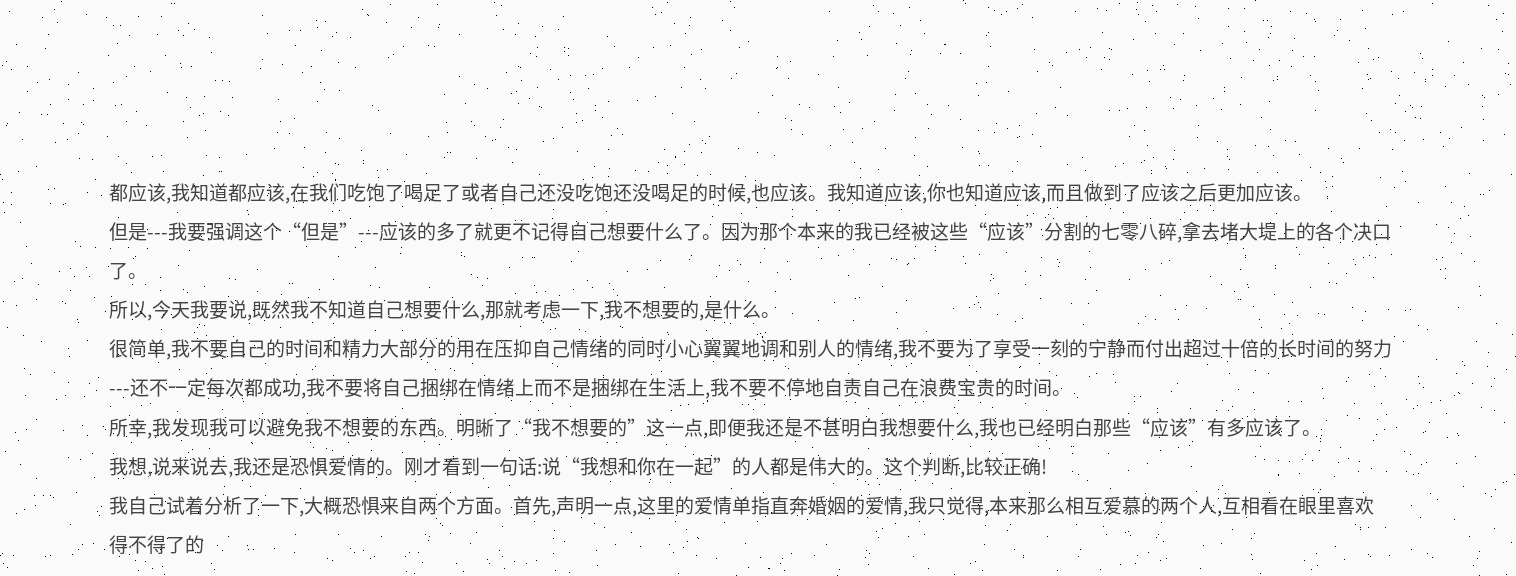都应该,我知道都应该,在我们吃饱了喝足了或者自己还没吃饱还没喝足的时候,也应该。我知道应该,你也知道应该,而且做到了应该之后更加应该。
但是---我要强调这个“但是”---应该的多了就更不记得自己想要什么了。因为那个本来的我已经被这些“应该”分割的七零八碎,拿去堵大堤上的各个决口了。
所以,今天我要说,既然我不知道自己想要什么,那就考虑一下,我不想要的,是什么。
很简单,我不要自己的时间和精力大部分的用在压抑自己情绪的同时小心翼翼地调和别人的情绪,我不要为了享受一刻的宁静而付出超过十倍的长时间的努力---还不一定每次都成功,我不要将自己捆绑在情绪上而不是捆绑在生活上,我不要不停地自责自己在浪费宝贵的时间。
所幸,我发现我可以避免我不想要的东西。明晰了“我不想要的”这一点,即便我还是不甚明白我想要什么,我也已经明白那些“应该”有多应该了。
我想,说来说去,我还是恐惧爱情的。刚才看到一句话:说“我想和你在一起”的人都是伟大的。这个判断,比较正确!
我自己试着分析了一下,大概恐惧来自两个方面。首先,声明一点,这里的爱情单指直奔婚姻的爱情,我只觉得,本来那么相互爱慕的两个人,互相看在眼里喜欢得不得了的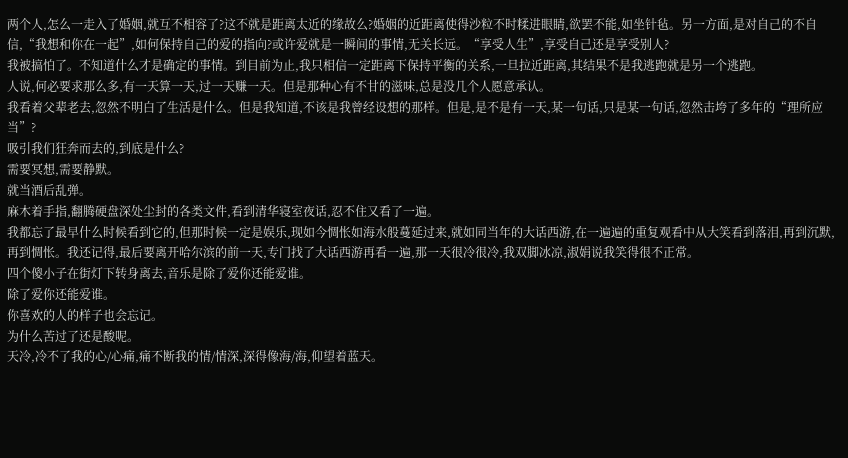两个人,怎么一走入了婚姻,就互不相容了?这不就是距离太近的缘故么?婚姻的近距离使得沙粒不时糅进眼睛,欲罢不能,如坐针毡。另一方面,是对自己的不自信,“我想和你在一起”,如何保持自己的爱的指向?或许爱就是一瞬间的事情,无关长远。“享受人生”,享受自己还是享受别人?
我被搞怕了。不知道什么才是确定的事情。到目前为止,我只相信一定距离下保持平衡的关系,一旦拉近距离,其结果不是我逃跑就是另一个逃跑。
人说,何必要求那么多,有一天算一天,过一天赚一天。但是那种心有不甘的滋味,总是没几个人愿意承认。
我看着父辈老去,忽然不明白了生活是什么。但是我知道,不该是我曾经设想的那样。但是,是不是有一天,某一句话,只是某一句话,忽然击垮了多年的“理所应当”?
吸引我们狂奔而去的,到底是什么?
需要冥想,需要静默。
就当酒后乱弹。
麻木着手指,翻腾硬盘深处尘封的各类文件,看到清华寝室夜话,忍不住又看了一遍。
我都忘了最早什么时候看到它的,但那时候一定是娱乐,现如今惆怅如海水般蔓延过来,就如同当年的大话西游,在一遍遍的重复观看中从大笑看到落泪,再到沉默,再到惆怅。我还记得,最后要离开哈尔滨的前一天,专门找了大话西游再看一遍,那一天很冷很冷,我双脚冰凉,淑娟说我笑得很不正常。
四个傻小子在街灯下转身离去,音乐是除了爱你还能爱谁。
除了爱你还能爱谁。
你喜欢的人的样子也会忘记。
为什么苦过了还是酸呢。
天冷,冷不了我的心/心痛,痛不断我的情/情深,深得像海/海,仰望着蓝天。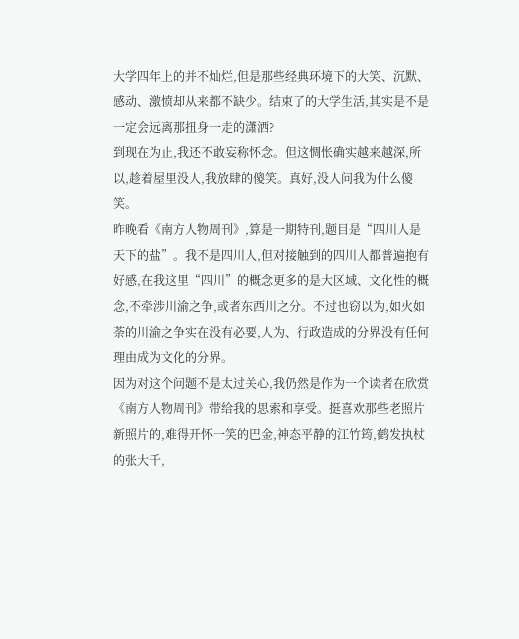大学四年上的并不灿烂,但是那些经典环境下的大笑、沉默、感动、激愤却从来都不缺少。结束了的大学生活,其实是不是一定会远离那扭身一走的潇洒?
到现在为止,我还不敢妄称怀念。但这惆怅确实越来越深,所以,趁着屋里没人,我放肆的傻笑。真好,没人问我为什么傻笑。
昨晚看《南方人物周刊》,算是一期特刊,题目是“四川人是天下的盐”。我不是四川人,但对接触到的四川人都普遍抱有好感,在我这里“四川”的概念更多的是大区域、文化性的概念,不牵涉川渝之争,或者东西川之分。不过也窃以为,如火如荼的川渝之争实在没有必要,人为、行政造成的分界没有任何理由成为文化的分界。
因为对这个问题不是太过关心,我仍然是作为一个读者在欣赏《南方人物周刊》带给我的思索和享受。挺喜欢那些老照片新照片的,难得开怀一笑的巴金,神态平静的江竹筠,鹤发执杖的张大千,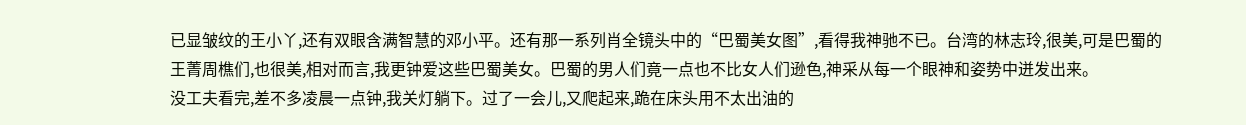已显皱纹的王小丫,还有双眼含满智慧的邓小平。还有那一系列肖全镜头中的“巴蜀美女图”,看得我神驰不已。台湾的林志玲,很美,可是巴蜀的王菁周樵们,也很美,相对而言,我更钟爱这些巴蜀美女。巴蜀的男人们竟一点也不比女人们逊色,神采从每一个眼神和姿势中迸发出来。
没工夫看完,差不多凌晨一点钟,我关灯躺下。过了一会儿,又爬起来,跪在床头用不太出油的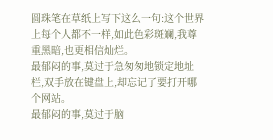圆珠笔在草纸上写下这么一句:这个世界上每个人都不一样,如此色彩斑斓,我尊重黑暗,也更相信灿烂。
最郁闷的事,莫过于急匆匆地锁定地址栏,双手放在键盘上,却忘记了要打开哪个网站。
最郁闷的事,莫过于脑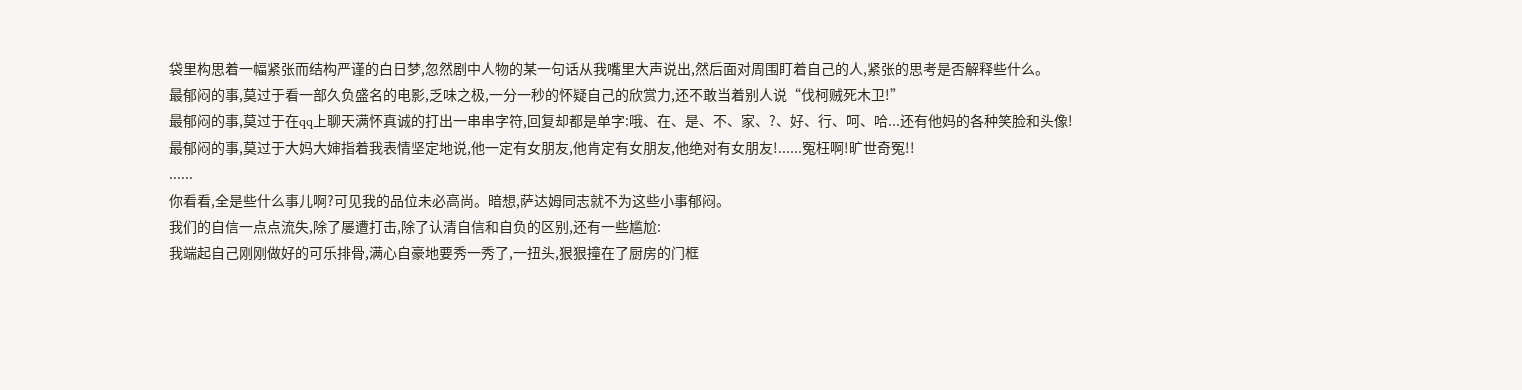袋里构思着一幅紧张而结构严谨的白日梦,忽然剧中人物的某一句话从我嘴里大声说出,然后面对周围盯着自己的人,紧张的思考是否解释些什么。
最郁闷的事,莫过于看一部久负盛名的电影,乏味之极,一分一秒的怀疑自己的欣赏力,还不敢当着别人说“伐柯贼死木卫!”
最郁闷的事,莫过于在qq上聊天满怀真诚的打出一串串字符,回复却都是单字:哦、在、是、不、家、?、好、行、呵、哈...还有他妈的各种笑脸和头像!
最郁闷的事,莫过于大妈大婶指着我表情坚定地说,他一定有女朋友,他肯定有女朋友,他绝对有女朋友!......冤枉啊!旷世奇冤!!
......
你看看,全是些什么事儿啊?可见我的品位未必高尚。暗想,萨达姆同志就不为这些小事郁闷。
我们的自信一点点流失,除了屡遭打击,除了认清自信和自负的区别,还有一些尴尬:
我端起自己刚刚做好的可乐排骨,满心自豪地要秀一秀了,一扭头,狠狠撞在了厨房的门框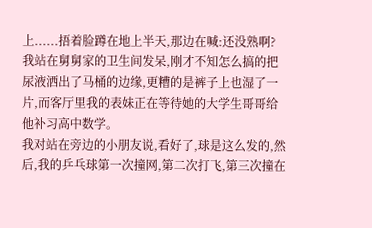上......捂着脸蹲在地上半天,那边在喊:还没熟啊?
我站在舅舅家的卫生间发呆,刚才不知怎么搞的把尿液洒出了马桶的边缘,更糟的是裤子上也湿了一片,而客厅里我的表妹正在等待她的大学生哥哥给他补习高中数学。
我对站在旁边的小朋友说,看好了,球是这么发的,然后,我的乒乓球第一次撞网,第二次打飞,第三次撞在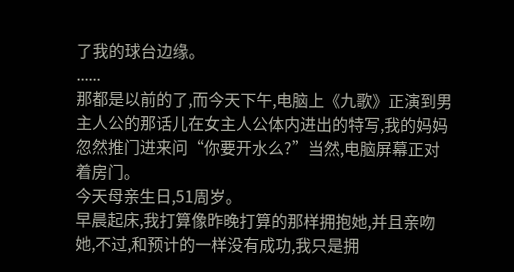了我的球台边缘。
......
那都是以前的了,而今天下午,电脑上《九歌》正演到男主人公的那话儿在女主人公体内进出的特写,我的妈妈忽然推门进来问“你要开水么?”当然,电脑屏幕正对着房门。
今天母亲生日,51周岁。
早晨起床,我打算像昨晚打算的那样拥抱她,并且亲吻她,不过,和预计的一样没有成功,我只是拥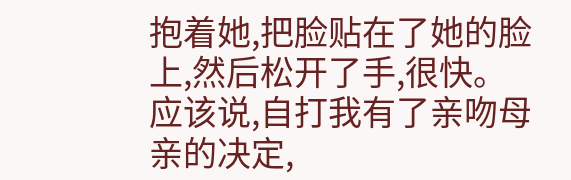抱着她,把脸贴在了她的脸上,然后松开了手,很快。应该说,自打我有了亲吻母亲的决定,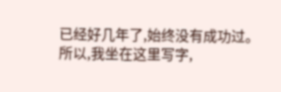已经好几年了,始终没有成功过。
所以,我坐在这里写字,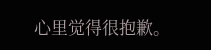心里觉得很抱歉。